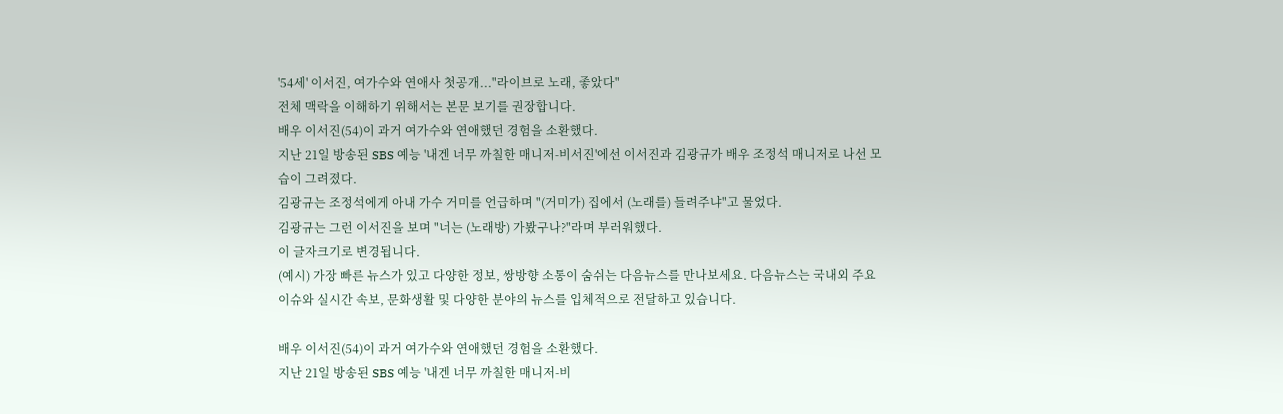'54세' 이서진, 여가수와 연애사 첫공개..."라이브로 노래, 좋았다"
전체 맥락을 이해하기 위해서는 본문 보기를 권장합니다.
배우 이서진(54)이 과거 여가수와 연애했던 경험을 소환했다.
지난 21일 방송된 SBS 예능 '내겐 너무 까칠한 매니저-비서진'에선 이서진과 김광규가 배우 조정석 매니저로 나선 모습이 그려졌다.
김광규는 조정석에게 아내 가수 거미를 언급하며 "(거미가) 집에서 (노래를) 들려주냐"고 물었다.
김광규는 그런 이서진을 보며 "너는 (노래방) 가봤구나?"라며 부러워했다.
이 글자크기로 변경됩니다.
(예시) 가장 빠른 뉴스가 있고 다양한 정보, 쌍방향 소통이 숨쉬는 다음뉴스를 만나보세요. 다음뉴스는 국내외 주요이슈와 실시간 속보, 문화생활 및 다양한 분야의 뉴스를 입체적으로 전달하고 있습니다.

배우 이서진(54)이 과거 여가수와 연애했던 경험을 소환했다.
지난 21일 방송된 SBS 예능 '내겐 너무 까칠한 매니저-비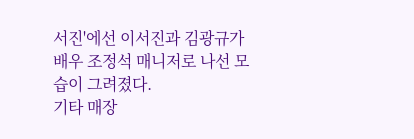서진'에선 이서진과 김광규가 배우 조정석 매니저로 나선 모습이 그려졌다.
기타 매장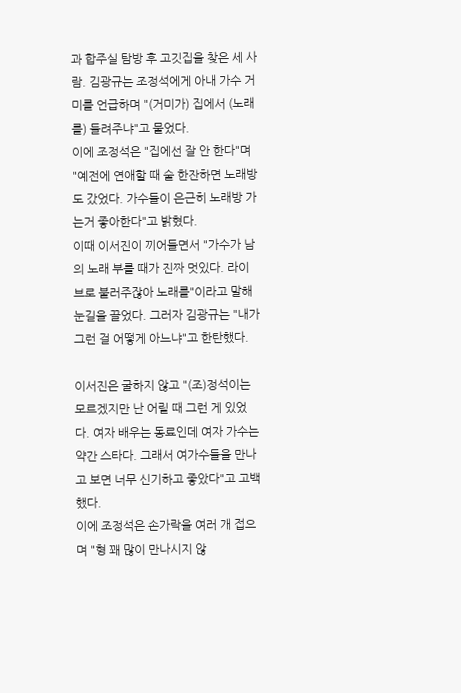과 합주실 탐방 후 고깃집을 찾은 세 사람. 김광규는 조정석에게 아내 가수 거미를 언급하며 "(거미가) 집에서 (노래를) 들려주냐"고 물었다.
이에 조정석은 "집에선 잘 안 한다"며 "예전에 연애할 때 술 한잔하면 노래방도 갔었다. 가수들이 은근히 노래방 가는거 좋아한다"고 밝혔다.
이때 이서진이 끼어들면서 "가수가 남의 노래 부를 때가 진짜 멋있다. 라이브로 불러주잖아 노래를"이라고 말해 눈길을 끌었다. 그러자 김광규는 "내가 그런 걸 어떻게 아느냐"고 한탄했다.

이서진은 굴하지 않고 "(조)정석이는 모르겠지만 난 어릴 때 그런 게 있었다. 여자 배우는 동료인데 여자 가수는 약간 스타다. 그래서 여가수들을 만나고 보면 너무 신기하고 좋았다"고 고백했다.
이에 조정석은 손가락을 여러 개 접으며 "형 꽤 많이 만나시지 않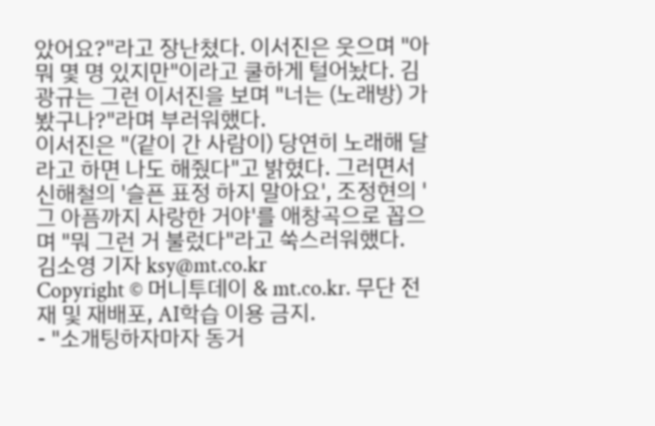았어요?"라고 장난쳤다. 이서진은 웃으며 "아 뭐 몇 명 있지만"이라고 쿨하게 털어놨다. 김광규는 그런 이서진을 보며 "너는 (노래방) 가봤구나?"라며 부러워했다.
이서진은 "(같이 간 사람이) 당연히 노래해 달라고 하면 나도 해줬다"고 밝혔다. 그러면서 신해철의 '슬픈 표정 하지 말아요', 조정현의 '그 아픔까지 사랑한 거야'를 애창곡으로 꼽으며 "뭐 그런 거 불렀다"라고 쑥스러워했다.
김소영 기자 ksy@mt.co.kr
Copyright © 머니투데이 & mt.co.kr. 무단 전재 및 재배포, AI학습 이용 금지.
- "소개팅하자마자 동거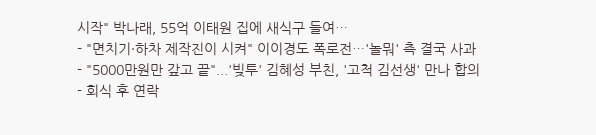시작" 박나래, 55억 이태원 집에 새식구 들여…
- "면치기·하차 제작진이 시켜" 이이경도 폭로전…'놀뭐' 측 결국 사과
- "5000만원만 갚고 끝"...'빚투' 김혜성 부친, '고척 김선생' 만나 합의
- 회식 후 연락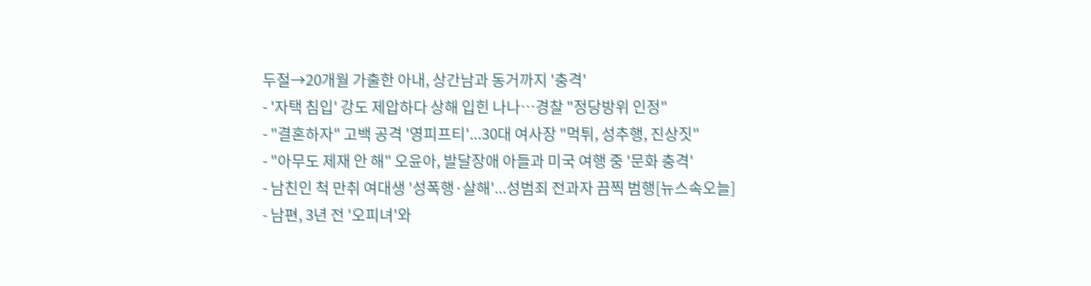두절→20개월 가출한 아내, 상간남과 동거까지 '충격'
- '자택 침입' 강도 제압하다 상해 입힌 나나…경찰 "정당방위 인정"
- "결혼하자" 고백 공격 '영피프티'...30대 여사장 "먹튀, 성추행, 진상짓"
- "아무도 제재 안 해" 오윤아, 발달장애 아들과 미국 여행 중 '문화 충격'
- 남친인 척 만취 여대생 '성폭행·살해'...성범죄 전과자 끔찍 범행[뉴스속오늘]
- 남편, 3년 전 '오피녀'와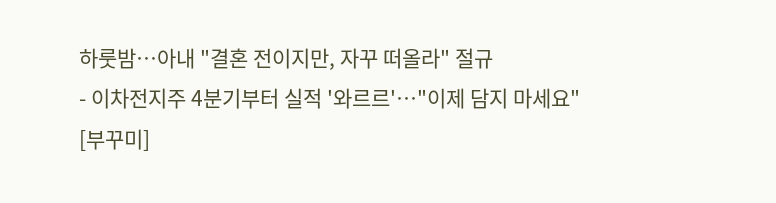하룻밤…아내 "결혼 전이지만, 자꾸 떠올라" 절규
- 이차전지주 4분기부터 실적 '와르르'…"이제 담지 마세요" [부꾸미]